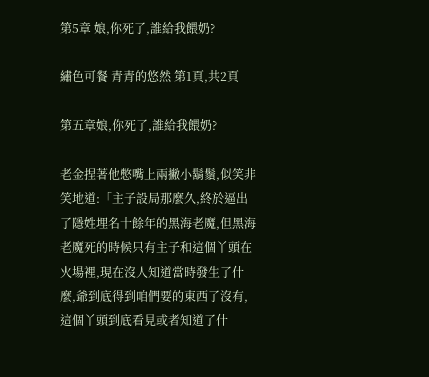第5章 娘,你死了,誰給我餵奶?

繡色可餐 青青的悠然 第1頁,共2頁

第五章娘,你死了,誰給我餵奶?

老金捏著他憋嘴上兩撇小鬍鬚,似笑非笑地道:「主子設局那麼久,終於逼出了隱姓埋名十餘年的黑海老魔,但黑海老魔死的時候只有主子和這個丫頭在火場裡,現在沒人知道當時發生了什麼,爺到底得到咱們要的東西了沒有,這個丫頭到底看見或者知道了什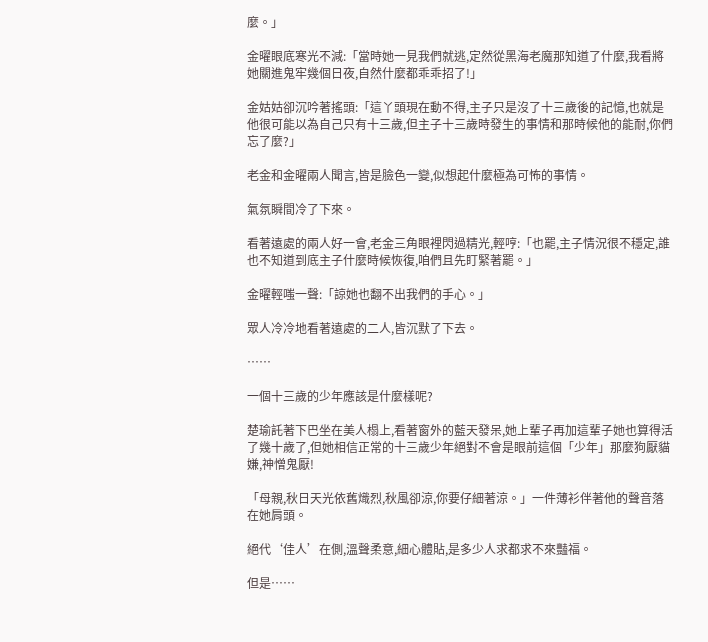麼。」

金曜眼底寒光不減:「當時她一見我們就逃,定然從黑海老魔那知道了什麼,我看將她關進鬼牢幾個日夜,自然什麼都乖乖招了!」

金姑姑卻沉吟著搖頭:「這丫頭現在動不得,主子只是沒了十三歲後的記憶,也就是他很可能以為自己只有十三歲,但主子十三歲時發生的事情和那時候他的能耐,你們忘了麼?」

老金和金曜兩人聞言,皆是臉色一變,似想起什麼極為可怖的事情。

氣氛瞬間冷了下來。

看著遠處的兩人好一會,老金三角眼裡閃過精光,輕哼:「也罷,主子情況很不穩定,誰也不知道到底主子什麼時候恢復,咱們且先盯緊著罷。」

金曜輕嗤一聲:「諒她也翻不出我們的手心。」

眾人冷冷地看著遠處的二人,皆沉默了下去。

……

一個十三歲的少年應該是什麼樣呢?

楚瑜託著下巴坐在美人榻上,看著窗外的藍天發呆,她上輩子再加這輩子她也算得活了幾十歲了,但她相信正常的十三歲少年絕對不會是眼前這個「少年」那麼狗厭貓嫌,神憎鬼厭!

「母親,秋日天光依舊熾烈,秋風卻涼,你要仔細著涼。」一件薄衫伴著他的聲音落在她肩頭。

絕代‘佳人’在側,溫聲柔意,細心體貼,是多少人求都求不來豔福。

但是……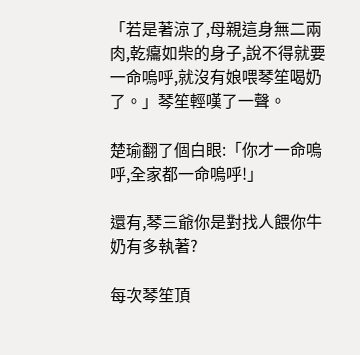「若是著涼了,母親這身無二兩肉,乾癟如柴的身子,說不得就要一命嗚呼,就沒有娘喂琴笙喝奶了。」琴笙輕嘆了一聲。

楚瑜翻了個白眼:「你才一命嗚呼,全家都一命嗚呼!」

還有,琴三爺你是對找人餵你牛奶有多執著?

每次琴笙頂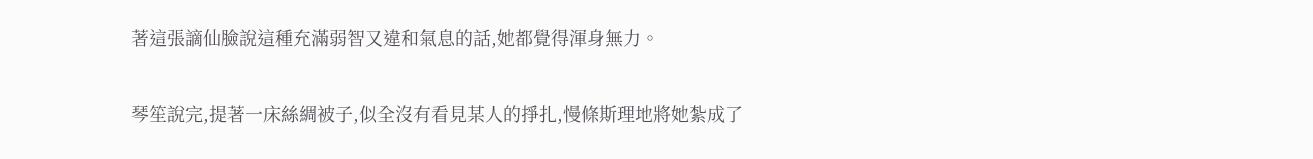著這張謫仙臉說這種充滿弱智又違和氣息的話,她都覺得渾身無力。

琴笙說完,提著一床絲綢被子,似全沒有看見某人的掙扎,慢條斯理地將她紮成了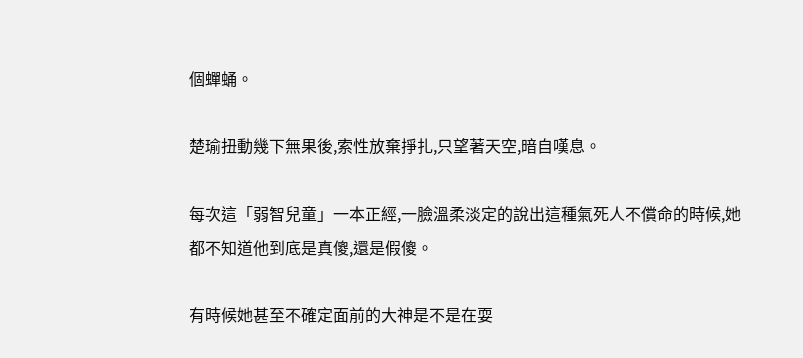個蟬蛹。

楚瑜扭動幾下無果後,索性放棄掙扎,只望著天空,暗自嘆息。

每次這「弱智兒童」一本正經,一臉溫柔淡定的說出這種氣死人不償命的時候,她都不知道他到底是真傻,還是假傻。

有時候她甚至不確定面前的大神是不是在耍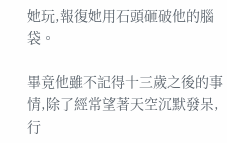她玩,報復她用石頭砸破他的腦袋。

畢竟他雖不記得十三歲之後的事情,除了經常望著天空沉默發呆,行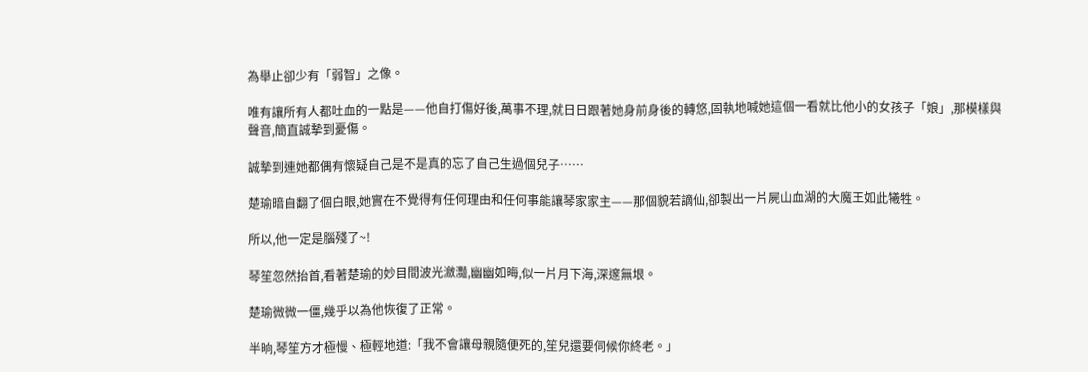為舉止卻少有「弱智」之像。

唯有讓所有人都吐血的一點是——他自打傷好後,萬事不理,就日日跟著她身前身後的轉悠,固執地喊她這個一看就比他小的女孩子「娘」,那模樣與聲音,簡直誠摯到憂傷。

誠摯到連她都偶有懷疑自己是不是真的忘了自己生過個兒子……

楚瑜暗自翻了個白眼,她實在不覺得有任何理由和任何事能讓琴家家主——那個貌若謫仙,卻製出一片屍山血湖的大魔王如此犧牲。

所以,他一定是腦殘了~!

琴笙忽然抬首,看著楚瑜的妙目間波光瀲灩,幽幽如晦,似一片月下海,深邃無垠。

楚瑜微微一僵,幾乎以為他恢復了正常。

半晌,琴笙方才極慢、極輕地道:「我不會讓母親隨便死的,笙兒還要伺候你終老。」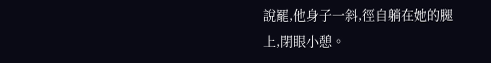說罷,他身子一斜,徑自躺在她的腿上,閉眼小憩。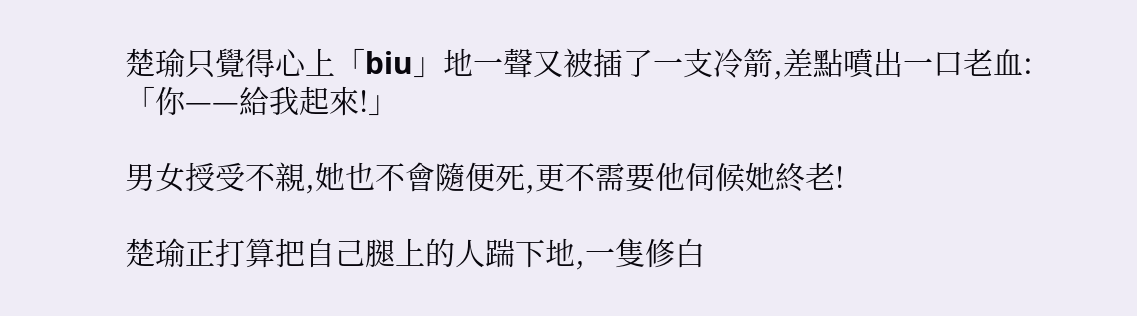楚瑜只覺得心上「biu」地一聲又被插了一支冷箭,差點噴出一口老血:「你——給我起來!」

男女授受不親,她也不會隨便死,更不需要他伺候她終老!

楚瑜正打算把自己腿上的人踹下地,一隻修白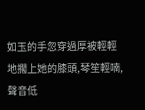如玉的手忽穿過厚被輕輕地擱上她的膝頭,琴笙輕喃,聲音低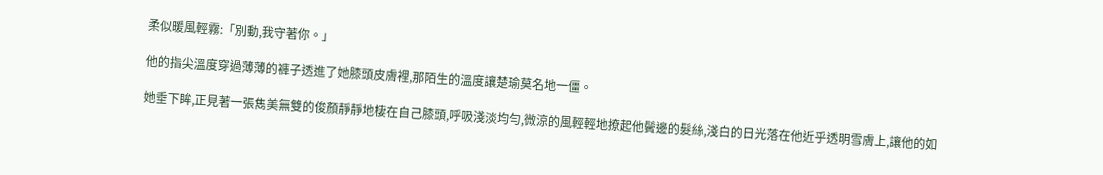柔似暖風輕霧:「別動,我守著你。」

他的指尖溫度穿過薄薄的褲子透進了她膝頭皮膚裡,那陌生的溫度讓楚瑜莫名地一僵。

她垂下眸,正見著一張雋美無雙的俊顏靜靜地棲在自己膝頭,呼吸淺淡均勻,微涼的風輕輕地撩起他鬢邊的髮絲,淺白的日光落在他近乎透明雪膚上,讓他的如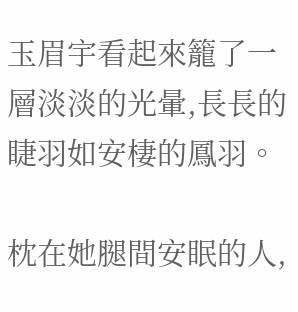玉眉宇看起來籠了一層淡淡的光暈,長長的睫羽如安棲的鳳羽。

枕在她腿間安眠的人,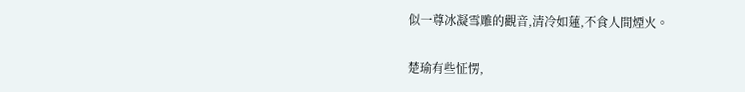似一尊冰凝雪雕的觀音,清冷如蓮,不食人間煙火。

楚瑜有些怔愣,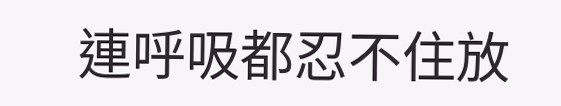連呼吸都忍不住放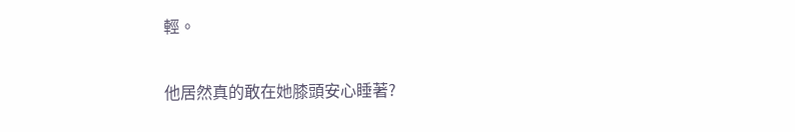輕。

他居然真的敢在她膝頭安心睡著?